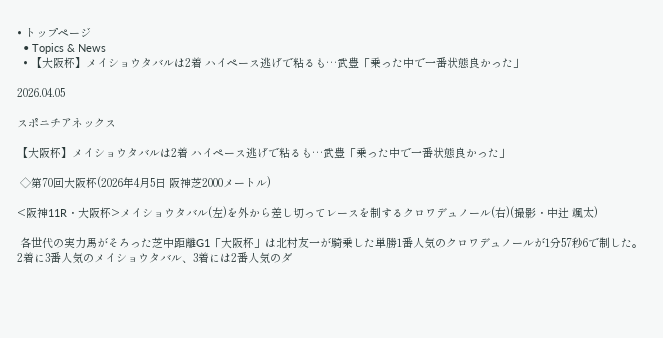• トップページ
  • Topics & News
  • 【大阪杯】メイショウタバルは2着 ハイペース逃げで粘るも…武豊「乗った中で一番状態良かった」

2026.04.05

スポニチアネックス

【大阪杯】メイショウタバルは2着 ハイペース逃げで粘るも…武豊「乗った中で一番状態良かった」

 ◇第70回大阪杯(2026年4月5日 阪神芝2000メートル)

<阪神11R・大阪杯>メイショウタバル(左)を外から差し切ってレースを制するクロワデュノール(右)(撮影・中辻 颯太)

 各世代の実力馬がそろった芝中距離G1「大阪杯」は北村友一が騎乗した単勝1番人気のクロワデュノールが1分57秒6で制した。2着に3番人気のメイショウタバル、3着には2番人気のダ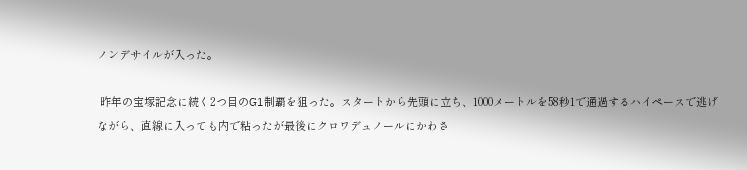ノンデサイルが入った。

 昨年の宝塚記念に続く2つ目のG1制覇を狙った。スタートから先頭に立ち、1000メートルを58秒1で通過するハイペースで逃げながら、直線に入っても内で粘ったが最後にクロワデュノールにかわさ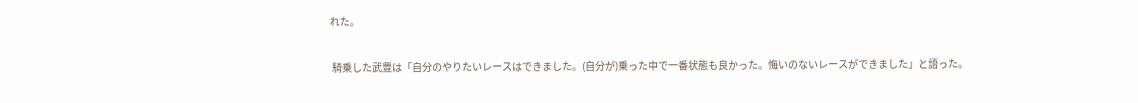れた。

 騎乗した武豊は「自分のやりたいレースはできました。(自分が)乗った中で一番状態も良かった。悔いのないレースができました」と語った。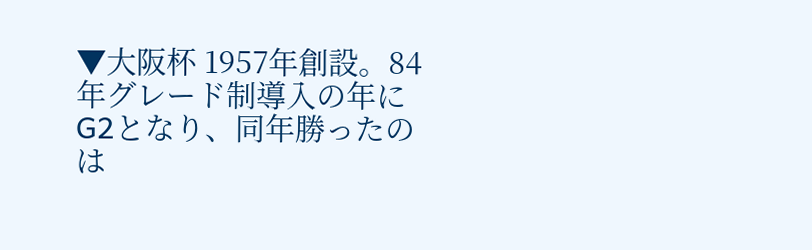▼大阪杯 1957年創設。84年グレード制導入の年にG2となり、同年勝ったのは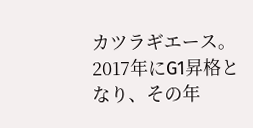カツラギエース。2017年にG1昇格となり、その年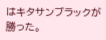はキタサンブラックが勝った。